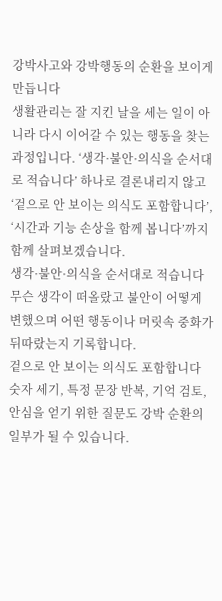강박사고와 강박행동의 순환을 보이게 만듭니다
생활관리는 잘 지킨 날을 세는 일이 아니라 다시 이어갈 수 있는 행동을 찾는 과정입니다. ‘생각·불안·의식을 순서대로 적습니다’ 하나로 결론내리지 않고 ‘겉으로 안 보이는 의식도 포함합니다’, ‘시간과 기능 손상을 함께 봅니다’까지 함께 살펴보겠습니다.
생각·불안·의식을 순서대로 적습니다
무슨 생각이 떠올랐고 불안이 어떻게 변했으며 어떤 행동이나 머릿속 중화가 뒤따랐는지 기록합니다.
겉으로 안 보이는 의식도 포함합니다
숫자 세기, 특정 문장 반복, 기억 검토, 안심을 얻기 위한 질문도 강박 순환의 일부가 될 수 있습니다.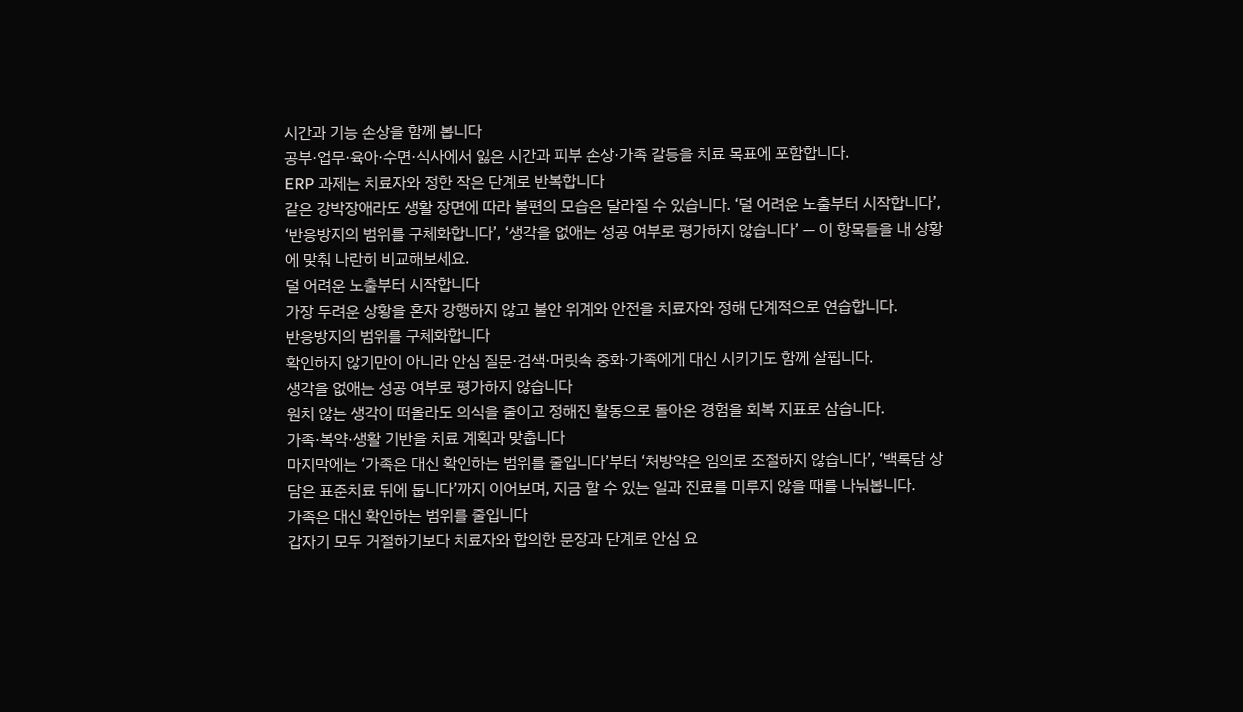시간과 기능 손상을 함께 봅니다
공부·업무·육아·수면·식사에서 잃은 시간과 피부 손상·가족 갈등을 치료 목표에 포함합니다.
ERP 과제는 치료자와 정한 작은 단계로 반복합니다
같은 강박장애라도 생활 장면에 따라 불편의 모습은 달라질 수 있습니다. ‘덜 어려운 노출부터 시작합니다’, ‘반응방지의 범위를 구체화합니다’, ‘생각을 없애는 성공 여부로 평가하지 않습니다’ — 이 항목들을 내 상황에 맞춰 나란히 비교해보세요.
덜 어려운 노출부터 시작합니다
가장 두려운 상황을 혼자 강행하지 않고 불안 위계와 안전을 치료자와 정해 단계적으로 연습합니다.
반응방지의 범위를 구체화합니다
확인하지 않기만이 아니라 안심 질문·검색·머릿속 중화·가족에게 대신 시키기도 함께 살핍니다.
생각을 없애는 성공 여부로 평가하지 않습니다
원치 않는 생각이 떠올라도 의식을 줄이고 정해진 활동으로 돌아온 경험을 회복 지표로 삼습니다.
가족·복약·생활 기반을 치료 계획과 맞춥니다
마지막에는 ‘가족은 대신 확인하는 범위를 줄입니다’부터 ‘처방약은 임의로 조절하지 않습니다’, ‘백록담 상담은 표준치료 뒤에 둡니다’까지 이어보며, 지금 할 수 있는 일과 진료를 미루지 않을 때를 나눠봅니다.
가족은 대신 확인하는 범위를 줄입니다
갑자기 모두 거절하기보다 치료자와 합의한 문장과 단계로 안심 요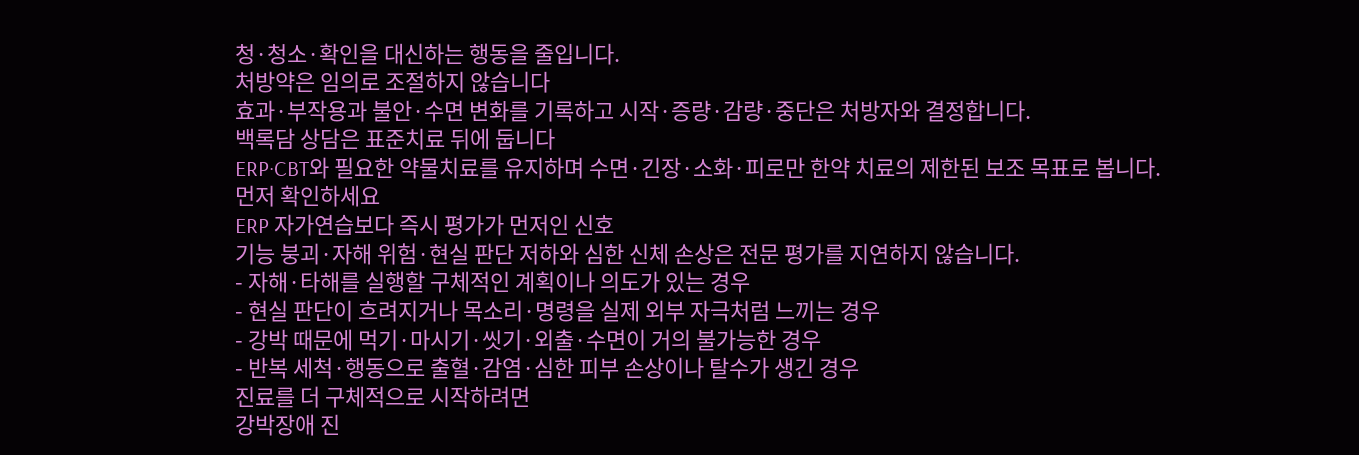청·청소·확인을 대신하는 행동을 줄입니다.
처방약은 임의로 조절하지 않습니다
효과·부작용과 불안·수면 변화를 기록하고 시작·증량·감량·중단은 처방자와 결정합니다.
백록담 상담은 표준치료 뒤에 둡니다
ERP·CBT와 필요한 약물치료를 유지하며 수면·긴장·소화·피로만 한약 치료의 제한된 보조 목표로 봅니다.
먼저 확인하세요
ERP 자가연습보다 즉시 평가가 먼저인 신호
기능 붕괴·자해 위험·현실 판단 저하와 심한 신체 손상은 전문 평가를 지연하지 않습니다.
- 자해·타해를 실행할 구체적인 계획이나 의도가 있는 경우
- 현실 판단이 흐려지거나 목소리·명령을 실제 외부 자극처럼 느끼는 경우
- 강박 때문에 먹기·마시기·씻기·외출·수면이 거의 불가능한 경우
- 반복 세척·행동으로 출혈·감염·심한 피부 손상이나 탈수가 생긴 경우
진료를 더 구체적으로 시작하려면
강박장애 진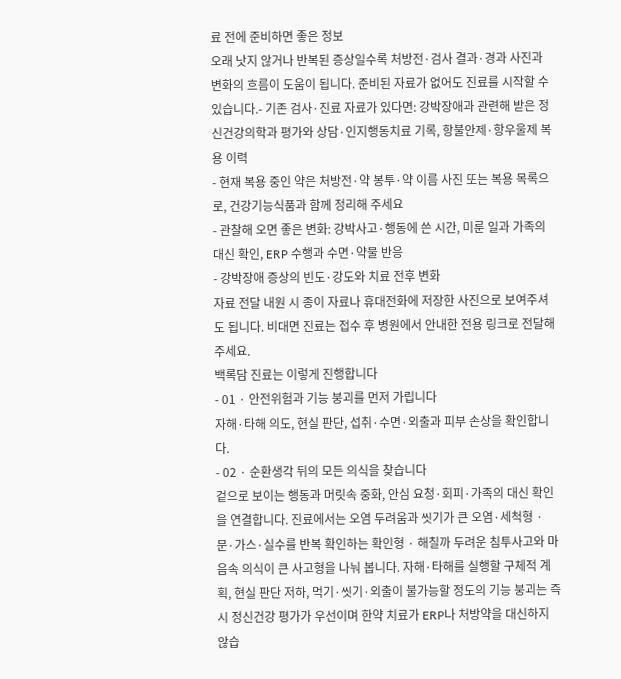료 전에 준비하면 좋은 정보
오래 낫지 않거나 반복된 증상일수록 처방전·검사 결과·경과 사진과 변화의 흐름이 도움이 됩니다. 준비된 자료가 없어도 진료를 시작할 수 있습니다.- 기존 검사·진료 자료가 있다면: 강박장애과 관련해 받은 정신건강의학과 평가와 상담·인지행동치료 기록, 항불안제·항우울제 복용 이력
- 현재 복용 중인 약은 처방전·약 봉투·약 이름 사진 또는 복용 목록으로, 건강기능식품과 함께 정리해 주세요
- 관찰해 오면 좋은 변화: 강박사고·행동에 쓴 시간, 미룬 일과 가족의 대신 확인, ERP 수행과 수면·약물 반응
- 강박장애 증상의 빈도·강도와 치료 전후 변화
자료 전달 내원 시 종이 자료나 휴대전화에 저장한 사진으로 보여주셔도 됩니다. 비대면 진료는 접수 후 병원에서 안내한 전용 링크로 전달해 주세요.
백록담 진료는 이렇게 진행합니다
- 01 · 안전위험과 기능 붕괴를 먼저 가립니다
자해·타해 의도, 현실 판단, 섭취·수면·외출과 피부 손상을 확인합니다.
- 02 · 순환생각 뒤의 모든 의식을 찾습니다
겉으로 보이는 행동과 머릿속 중화, 안심 요청·회피·가족의 대신 확인을 연결합니다. 진료에서는 오염 두려움과 씻기가 큰 오염·세척형 · 문·가스·실수를 반복 확인하는 확인형 · 해칠까 두려운 침투사고와 마음속 의식이 큰 사고형을 나눠 봅니다. 자해·타해를 실행할 구체적 계획, 현실 판단 저하, 먹기·씻기·외출이 불가능할 정도의 기능 붕괴는 즉시 정신건강 평가가 우선이며 한약 치료가 ERP나 처방약을 대신하지 않습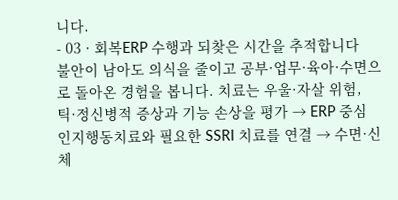니다.
- 03 · 회복ERP 수행과 되찾은 시간을 추적합니다
불안이 남아도 의식을 줄이고 공부·업무·육아·수면으로 돌아온 경험을 봅니다. 치료는 우울·자살 위험, 틱·정신병적 증상과 기능 손상을 평가 → ERP 중심 인지행동치료와 필요한 SSRI 치료를 연결 → 수면·신체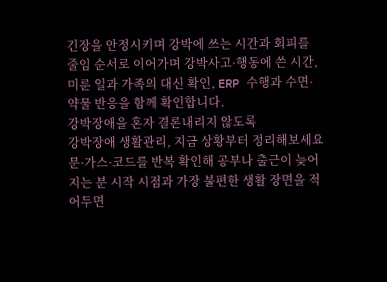긴장을 안정시키며 강박에 쓰는 시간과 회피를 줄임 순서로 이어가며 강박사고·행동에 쓴 시간, 미룬 일과 가족의 대신 확인, ERP 수행과 수면·약물 반응을 함께 확인합니다.
강박장애을 혼자 결론내리지 않도록
강박장애 생활관리, 지금 상황부터 정리해보세요
문·가스·코드를 반복 확인해 공부나 출근이 늦어지는 분 시작 시점과 가장 불편한 생활 장면을 적어두면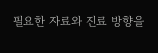필요한 자료와 진료 방향을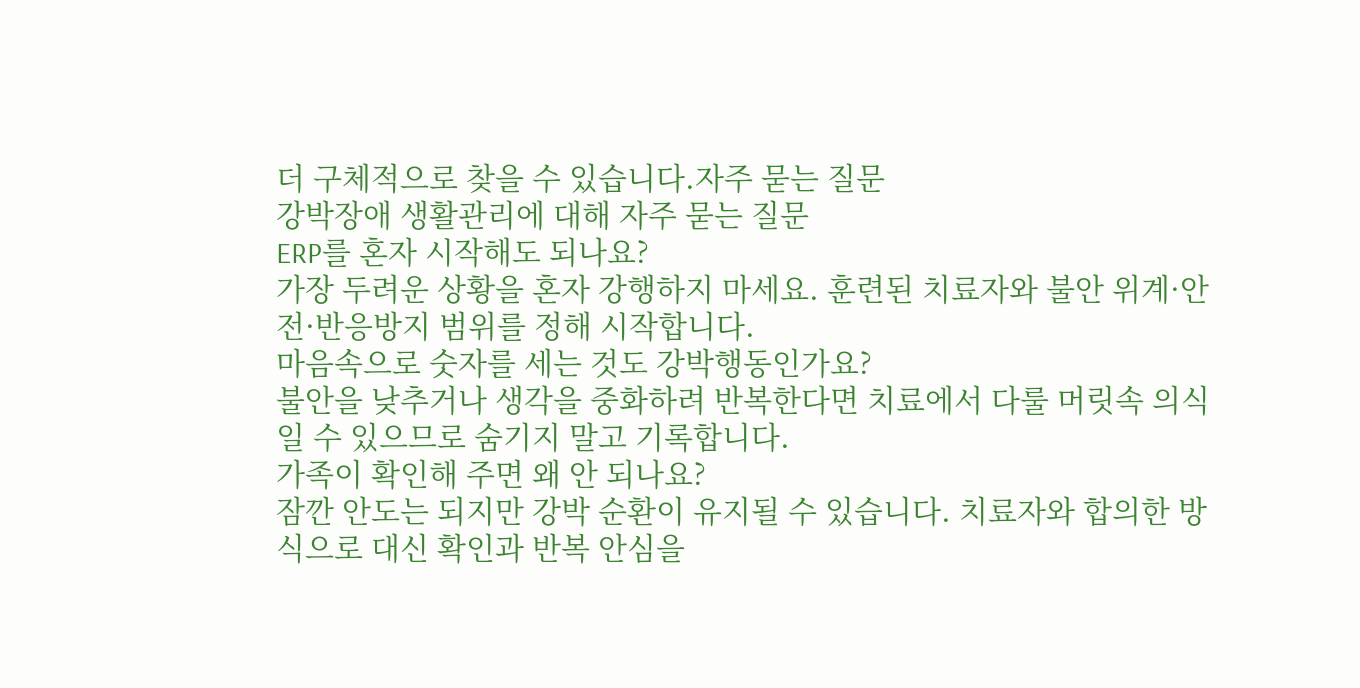더 구체적으로 찾을 수 있습니다.자주 묻는 질문
강박장애 생활관리에 대해 자주 묻는 질문
ERP를 혼자 시작해도 되나요?
가장 두려운 상황을 혼자 강행하지 마세요. 훈련된 치료자와 불안 위계·안전·반응방지 범위를 정해 시작합니다.
마음속으로 숫자를 세는 것도 강박행동인가요?
불안을 낮추거나 생각을 중화하려 반복한다면 치료에서 다룰 머릿속 의식일 수 있으므로 숨기지 말고 기록합니다.
가족이 확인해 주면 왜 안 되나요?
잠깐 안도는 되지만 강박 순환이 유지될 수 있습니다. 치료자와 합의한 방식으로 대신 확인과 반복 안심을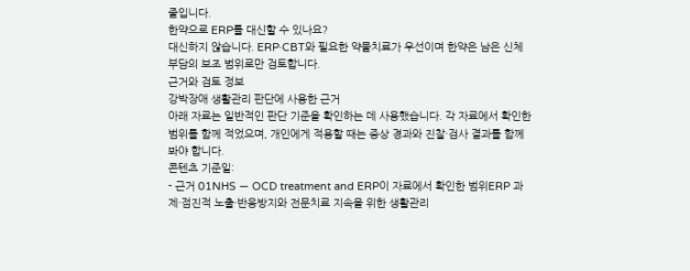줄입니다.
한약으로 ERP를 대신할 수 있나요?
대신하지 않습니다. ERP·CBT와 필요한 약물치료가 우선이며 한약은 남은 신체 부담의 보조 범위로만 검토합니다.
근거와 검토 정보
강박장애 생활관리 판단에 사용한 근거
아래 자료는 일반적인 판단 기준을 확인하는 데 사용했습니다. 각 자료에서 확인한 범위를 함께 적었으며, 개인에게 적용할 때는 증상 경과와 진찰·검사 결과를 함께 봐야 합니다.
콘텐츠 기준일:
- 근거 01NHS — OCD treatment and ERP이 자료에서 확인한 범위ERP 과제·점진적 노출·반응방지와 전문치료 지속을 위한 생활관리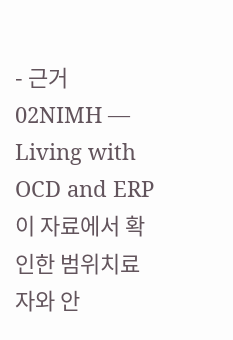- 근거 02NIMH — Living with OCD and ERP이 자료에서 확인한 범위치료자와 안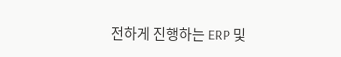전하게 진행하는 ERP 및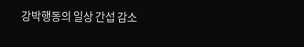강박행동의 일상 간섭 감소